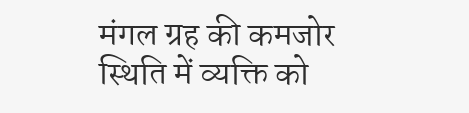मंगल ग्रह की कमजोर स्थिति में व्यक्ति को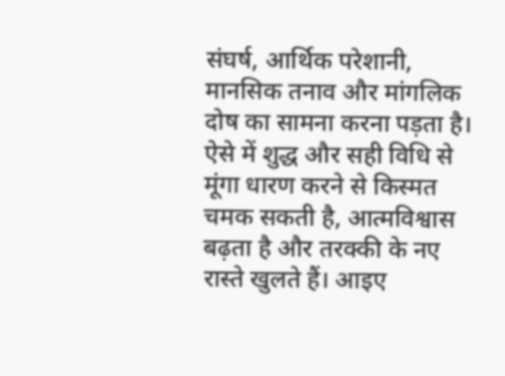संघर्ष, आर्थिक परेशानी, मानसिक तनाव और मांगलिक दोष का सामना करना पड़ता है। ऐसे में शुद्ध और सही विधि से मूंगा धारण करने से किस्मत चमक सकती है, आत्मविश्वास बढ़ता है और तरक्की के नए रास्ते खुलते हैं। आइए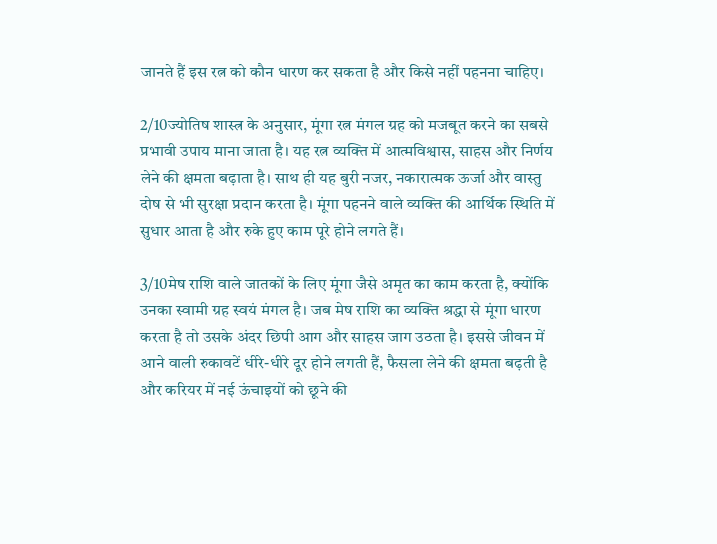जानते हैं इस रत्न को कौन धारण कर सकता है और किसे नहीं पहनना चाहिए।

2/10ज्योतिष शास्त्र के अनुसार, मूंगा रत्न मंगल ग्रह को मजबूत करने का सबसे प्रभावी उपाय माना जाता है। यह रत्न व्यक्ति में आत्मविश्वास, साहस और निर्णय लेने की क्षमता बढ़ाता है। साथ ही यह बुरी नजर, नकारात्मक ऊर्जा और वास्तु दोष से भी सुरक्षा प्रदान करता है। मूंगा पहनने वाले व्यक्ति की आर्थिक स्थिति में सुधार आता है और रुके हुए काम पूरे होने लगते हैं।

3/10मेष राशि वाले जातकों के लिए मूंगा जैसे अमृत का काम करता है, क्योंकि उनका स्वामी ग्रह स्वयं मंगल है। जब मेष राशि का व्यक्ति श्रद्धा से मूंगा धारण करता है तो उसके अंदर छिपी आग और साहस जाग उठता है। इससे जीवन में आने वाली रुकावटें धीरे-धीरे दूर होने लगती हैं, फैसला लेने की क्षमता बढ़ती है और करियर में नई ऊंचाइयों को छूने की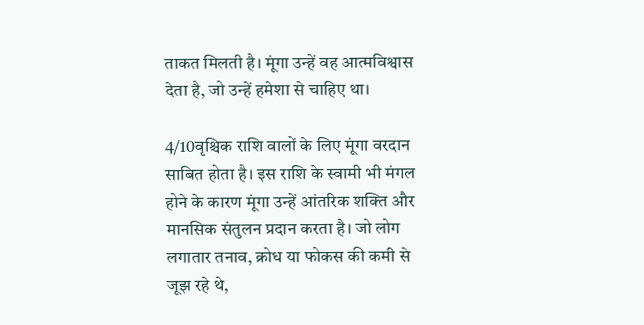ताकत मिलती है। मूंगा उन्हें वह आत्मविश्वास देता है, जो उन्हें हमेशा से चाहिए था।

4/10वृश्चिक राशि वालों के लिए मूंगा वरदान साबित होता है। इस राशि के स्वामी भी मंगल होने के कारण मूंगा उन्हें आंतरिक शक्ति और मानसिक संतुलन प्रदान करता है। जो लोग लगातार तनाव, क्रोध या फोकस की कमी से जूझ रहे थे,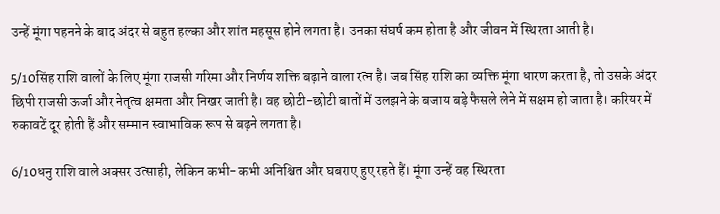उन्हें मूंगा पहनने के बाद अंदर से बहुत हल्का और शांत महसूस होने लगता है। उनका संघर्ष कम होता है और जीवन में स्थिरता आती है।

5/10सिंह राशि वालों के लिए मूंगा राजसी गरिमा और निर्णय शक्ति बढ़ाने वाला रत्न है। जब सिंह राशि का व्यक्ति मूंगा धारण करता है, तो उसके अंदर छिपी राजसी ऊर्जा और नेतृत्व क्षमता और निखर जाती है। वह छोटी-छोटी बातों में उलझने के बजाय बड़े फैसले लेने में सक्षम हो जाता है। करियर में रुकावटें दूर होती हैं और सम्मान स्वाभाविक रूप से बढ़ने लगता है।

6/10धनु राशि वाले अक्सर उत्साही, लेकिन कभी-कभी अनिश्चित और घबराए हुए रहते हैं। मूंगा उन्हें वह स्थिरता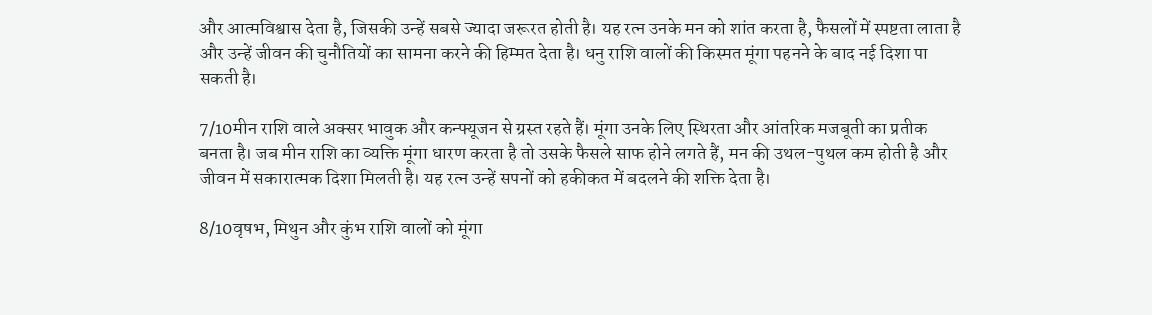और आत्मविश्वास देता है, जिसकी उन्हें सबसे ज्यादा जरूरत होती है। यह रत्न उनके मन को शांत करता है, फैसलों में स्पष्टता लाता है और उन्हें जीवन की चुनौतियों का सामना करने की हिम्मत देता है। धनु राशि वालों की किस्मत मूंगा पहनने के बाद नई दिशा पा सकती है।

7/10मीन राशि वाले अक्सर भावुक और कन्फ्यूजन से ग्रस्त रहते हैं। मूंगा उनके लिए स्थिरता और आंतरिक मजबूती का प्रतीक बनता है। जब मीन राशि का व्यक्ति मूंगा धारण करता है तो उसके फैसले साफ होने लगते हैं, मन की उथल-पुथल कम होती है और जीवन में सकारात्मक दिशा मिलती है। यह रत्न उन्हें सपनों को हकीकत में बदलने की शक्ति देता है।

8/10वृषभ, मिथुन और कुंभ राशि वालों को मूंगा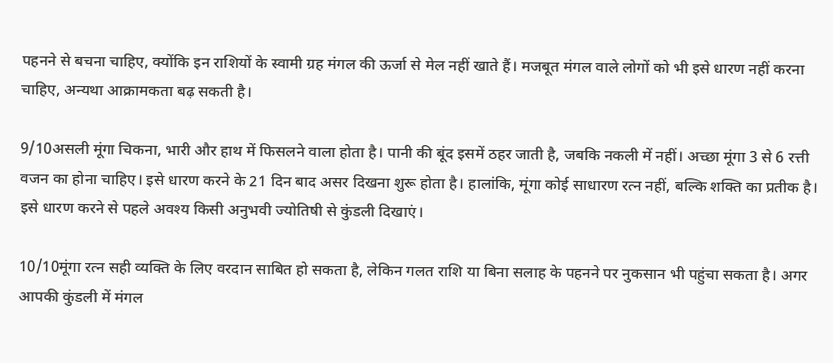पहनने से बचना चाहिए, क्योंकि इन राशियों के स्वामी ग्रह मंगल की ऊर्जा से मेल नहीं खाते हैं। मजबूत मंगल वाले लोगों को भी इसे धारण नहीं करना चाहिए, अन्यथा आक्रामकता बढ़ सकती है।

9/10असली मूंगा चिकना, भारी और हाथ में फिसलने वाला होता है। पानी की बूंद इसमें ठहर जाती है, जबकि नकली में नहीं। अच्छा मूंगा 3 से 6 रत्ती वजन का होना चाहिए। इसे धारण करने के 21 दिन बाद असर दिखना शुरू होता है। हालांकि, मूंगा कोई साधारण रत्न नहीं, बल्कि शक्ति का प्रतीक है। इसे धारण करने से पहले अवश्य किसी अनुभवी ज्योतिषी से कुंडली दिखाएं।

10/10मूंगा रत्न सही व्यक्ति के लिए वरदान साबित हो सकता है, लेकिन गलत राशि या बिना सलाह के पहनने पर नुकसान भी पहुंचा सकता है। अगर आपकी कुंडली में मंगल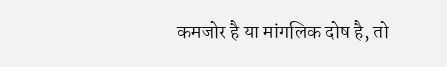कमजोर है या मांगलिक दोष है, तो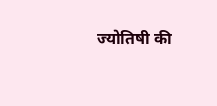ज्योतिषी की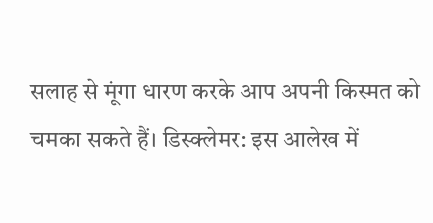सलाह से मूंगा धारण करके आप अपनी किस्मत को चमका सकते हैं। डिस्क्लेमर: इस आलेख में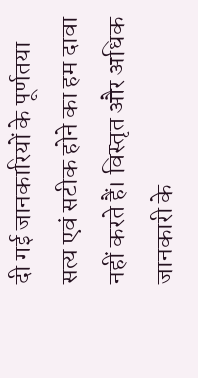दी गई जानकारियों के पूर्णतया सत्य एवं सटीक होने का हम दावा नहीं करते हैं। विस्तृत और अधिक जानकारी के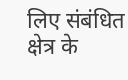लिए संबंधित क्षेत्र के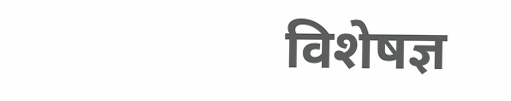विशेषज्ञ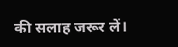की सलाह जरूर लें।